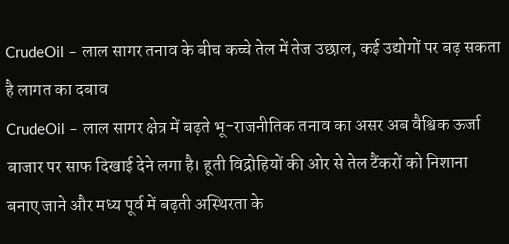CrudeOil – लाल सागर तनाव के बीच कच्चे तेल में तेज उछाल, कई उद्योगों पर बढ़ सकता है लागत का दबाव
CrudeOil – लाल सागर क्षेत्र में बढ़ते भू-राजनीतिक तनाव का असर अब वैश्विक ऊर्जा बाजार पर साफ दिखाई देने लगा है। हूती विद्रोहियों की ओर से तेल टैंकरों को निशाना बनाए जाने और मध्य पूर्व में बढ़ती अस्थिरता के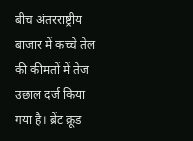बीच अंतरराष्ट्रीय बाजार में कच्चे तेल की कीमतों में तेज उछाल दर्ज किया गया है। ब्रेंट क्रूड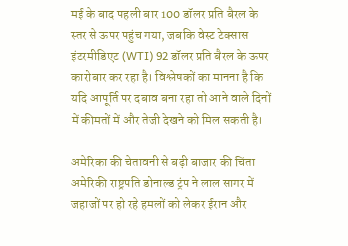मई के बाद पहली बार 100 डॉलर प्रति बैरल के स्तर से ऊपर पहुंच गया, जबकि वेस्ट टेक्सास इंटरमीडिएट (WTI) 92 डॉलर प्रति बैरल के ऊपर कारोबार कर रहा है। विश्लेषकों का मानना है कि यदि आपूर्ति पर दबाव बना रहा तो आने वाले दिनों में कीमतों में और तेजी देखने को मिल सकती है।

अमेरिका की चेतावनी से बढ़ी बाजार की चिंता
अमेरिकी राष्ट्रपति डोनाल्ड ट्रंप ने लाल सागर में जहाजों पर हो रहे हमलों को लेकर ईरान और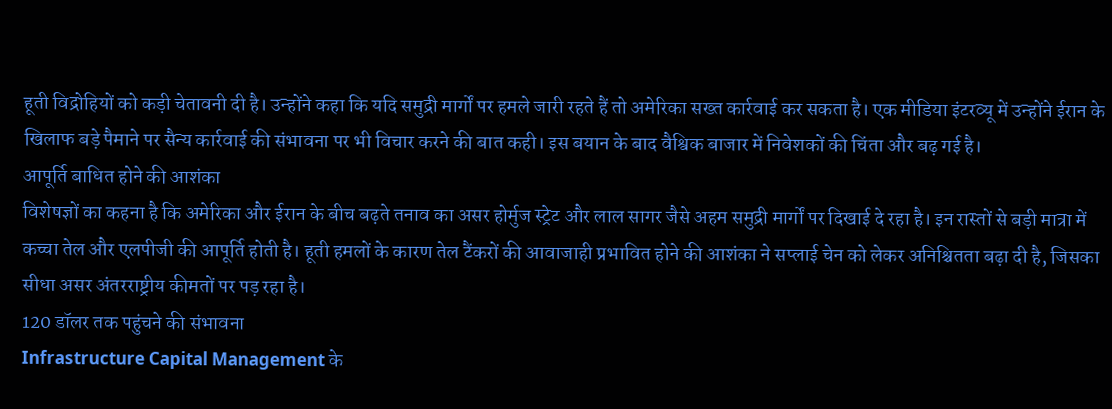हूती विद्रोहियों को कड़ी चेतावनी दी है। उन्होंने कहा कि यदि समुद्री मार्गों पर हमले जारी रहते हैं तो अमेरिका सख्त कार्रवाई कर सकता है। एक मीडिया इंटरव्यू में उन्होंने ईरान के खिलाफ बड़े पैमाने पर सैन्य कार्रवाई की संभावना पर भी विचार करने की बात कही। इस बयान के बाद वैश्विक बाजार में निवेशकों की चिंता और बढ़ गई है।
आपूर्ति बाधित होने की आशंका
विशेषज्ञों का कहना है कि अमेरिका और ईरान के बीच बढ़ते तनाव का असर होर्मुज स्ट्रेट और लाल सागर जैसे अहम समुद्री मार्गों पर दिखाई दे रहा है। इन रास्तों से बड़ी मात्रा में कच्चा तेल और एलपीजी की आपूर्ति होती है। हूती हमलों के कारण तेल टैंकरों की आवाजाही प्रभावित होने की आशंका ने सप्लाई चेन को लेकर अनिश्चितता बढ़ा दी है, जिसका सीधा असर अंतरराष्ट्रीय कीमतों पर पड़ रहा है।
120 डॉलर तक पहुंचने की संभावना
Infrastructure Capital Management के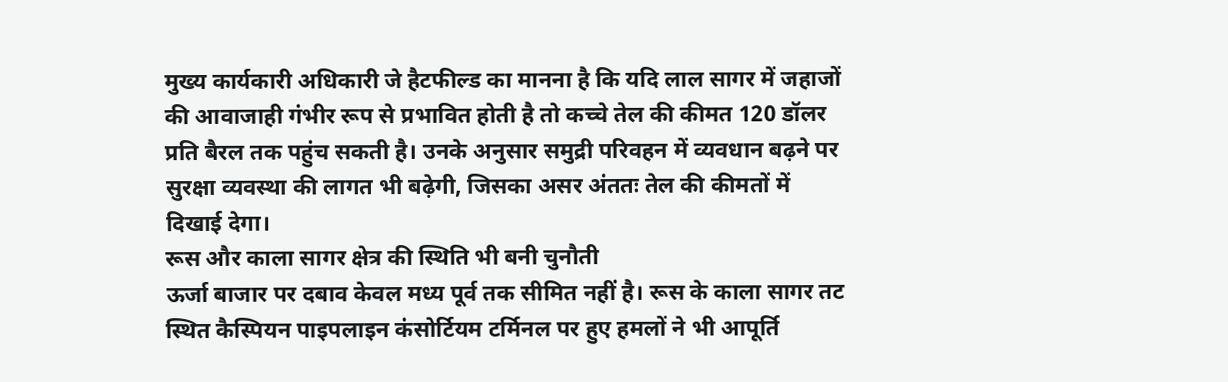मुख्य कार्यकारी अधिकारी जे हैटफील्ड का मानना है कि यदि लाल सागर में जहाजों की आवाजाही गंभीर रूप से प्रभावित होती है तो कच्चे तेल की कीमत 120 डॉलर प्रति बैरल तक पहुंच सकती है। उनके अनुसार समुद्री परिवहन में व्यवधान बढ़ने पर सुरक्षा व्यवस्था की लागत भी बढ़ेगी, जिसका असर अंततः तेल की कीमतों में दिखाई देगा।
रूस और काला सागर क्षेत्र की स्थिति भी बनी चुनौती
ऊर्जा बाजार पर दबाव केवल मध्य पूर्व तक सीमित नहीं है। रूस के काला सागर तट स्थित कैस्पियन पाइपलाइन कंसोर्टियम टर्मिनल पर हुए हमलों ने भी आपूर्ति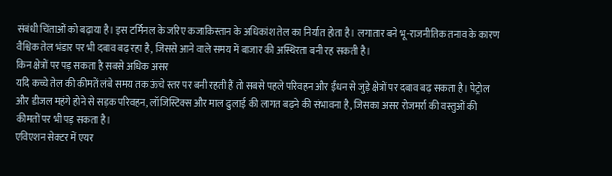संबंधी चिंताओं को बढ़ाया है। इस टर्मिनल के जरिए कजाकिस्तान के अधिकांश तेल का निर्यात होता है। लगातार बने भू-राजनीतिक तनाव के कारण वैश्विक तेल भंडार पर भी दबाव बढ़ रहा है, जिससे आने वाले समय में बाजार की अस्थिरता बनी रह सकती है।
किन क्षेत्रों पर पड़ सकता है सबसे अधिक असर
यदि कच्चे तेल की कीमतें लंबे समय तक ऊंचे स्तर पर बनी रहती हैं तो सबसे पहले परिवहन और ईंधन से जुड़े क्षेत्रों पर दबाव बढ़ सकता है। पेट्रोल और डीजल महंगे होने से सड़क परिवहन, लॉजिस्टिक्स और माल ढुलाई की लागत बढ़ने की संभावना है, जिसका असर रोजमर्रा की वस्तुओं की कीमतों पर भी पड़ सकता है।
एविएशन सेक्टर में एयर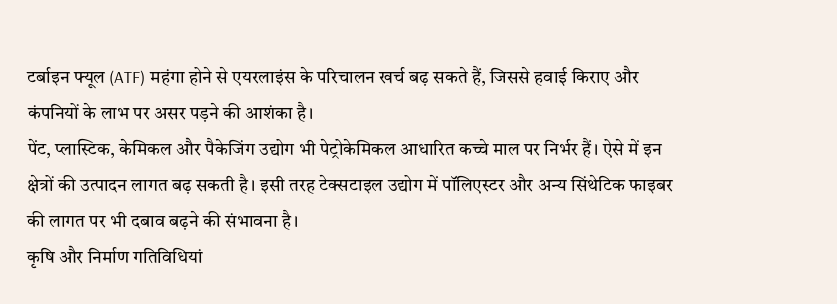टर्बाइन फ्यूल (ATF) महंगा होने से एयरलाइंस के परिचालन खर्च बढ़ सकते हैं, जिससे हवाई किराए और कंपनियों के लाभ पर असर पड़ने की आशंका है।
पेंट, प्लास्टिक, केमिकल और पैकेजिंग उद्योग भी पेट्रोकेमिकल आधारित कच्चे माल पर निर्भर हैं। ऐसे में इन क्षेत्रों की उत्पादन लागत बढ़ सकती है। इसी तरह टेक्सटाइल उद्योग में पॉलिएस्टर और अन्य सिंथेटिक फाइबर की लागत पर भी दबाव बढ़ने की संभावना है।
कृषि और निर्माण गतिविधियां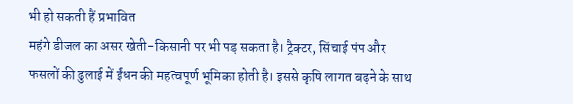भी हो सकती हैं प्रभावित
महंगे डीजल का असर खेती-किसानी पर भी पड़ सकता है। ट्रैक्टर, सिंचाई पंप और फसलों की ढुलाई में ईंधन की महत्वपूर्ण भूमिका होती है। इससे कृषि लागत बढ़ने के साथ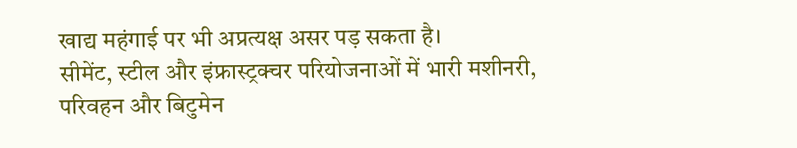खाद्य महंगाई पर भी अप्रत्यक्ष असर पड़ सकता है।
सीमेंट, स्टील और इंफ्रास्ट्रक्चर परियोजनाओं में भारी मशीनरी, परिवहन और बिटुमेन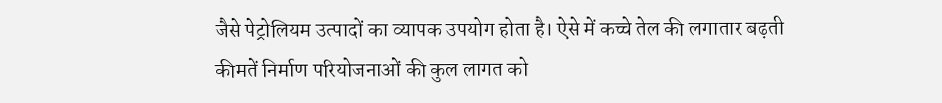जैसे पेट्रोलियम उत्पादों का व्यापक उपयोग होता है। ऐसे में कच्चे तेल की लगातार बढ़ती कीमतें निर्माण परियोजनाओं की कुल लागत को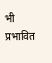भी प्रभावित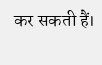कर सकती हैं।